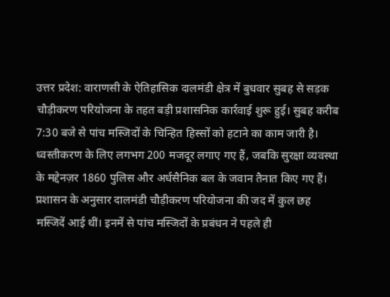उत्तर प्रदेश: वाराणसी के ऐतिहासिक दालमंडी क्षेत्र में बुधवार सुबह से सड़क चौड़ीकरण परियोजना के तहत बड़ी प्रशासनिक कार्रवाई शुरू हुई। सुबह करीब 7:30 बजे से पांच मस्जिदों के चिन्हित हिस्सों को हटाने का काम जारी है। ध्वस्तीकरण के लिए लगभग 200 मजदूर लगाए गए हैं, जबकि सुरक्षा व्यवस्था के मद्देनज़र 1860 पुलिस और अर्धसैनिक बल के जवान तैनात किए गए हैं।
प्रशासन के अनुसार दालमंडी चौड़ीकरण परियोजना की जद में कुल छह मस्जिदें आई थीं। इनमें से पांच मस्जिदों के प्रबंधन ने पहले ही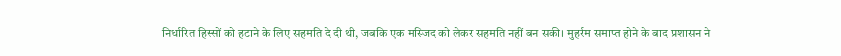निर्धारित हिस्सों को हटाने के लिए सहमति दे दी थी, जबकि एक मस्जिद को लेकर सहमति नहीं बन सकी। मुहर्रम समाप्त होने के बाद प्रशासन ने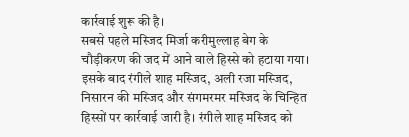कार्रवाई शुरू की है।
सबसे पहले मस्जिद मिर्जा करीमुल्लाह बेग के चौड़ीकरण की जद में आने वाले हिस्से को हटाया गया। इसके बाद रंगीले शाह मस्जिद, अली रजा मस्जिद, निसारन की मस्जिद और संगमरमर मस्जिद के चिन्हित हिस्सों पर कार्रवाई जारी है। रंगीले शाह मस्जिद को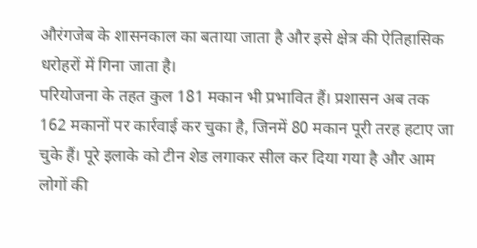औरंगजेब के शासनकाल का बताया जाता है और इसे क्षेत्र की ऐतिहासिक धरोहरों में गिना जाता है।
परियोजना के तहत कुल 181 मकान भी प्रभावित हैं। प्रशासन अब तक 162 मकानों पर कार्रवाई कर चुका है, जिनमें 80 मकान पूरी तरह हटाए जा चुके हैं। पूरे इलाके को टीन शेड लगाकर सील कर दिया गया है और आम लोगों की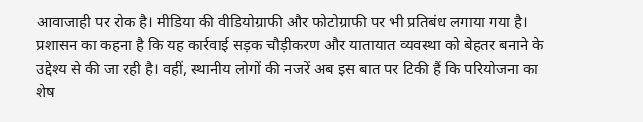आवाजाही पर रोक है। मीडिया की वीडियोग्राफी और फोटोग्राफी पर भी प्रतिबंध लगाया गया है।
प्रशासन का कहना है कि यह कार्रवाई सड़क चौड़ीकरण और यातायात व्यवस्था को बेहतर बनाने के उद्देश्य से की जा रही है। वहीं, स्थानीय लोगों की नजरें अब इस बात पर टिकी हैं कि परियोजना का शेष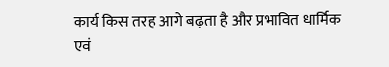कार्य किस तरह आगे बढ़ता है और प्रभावित धार्मिक एवं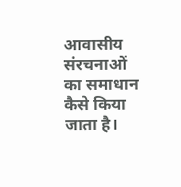आवासीय संरचनाओं का समाधान कैसे किया जाता है।